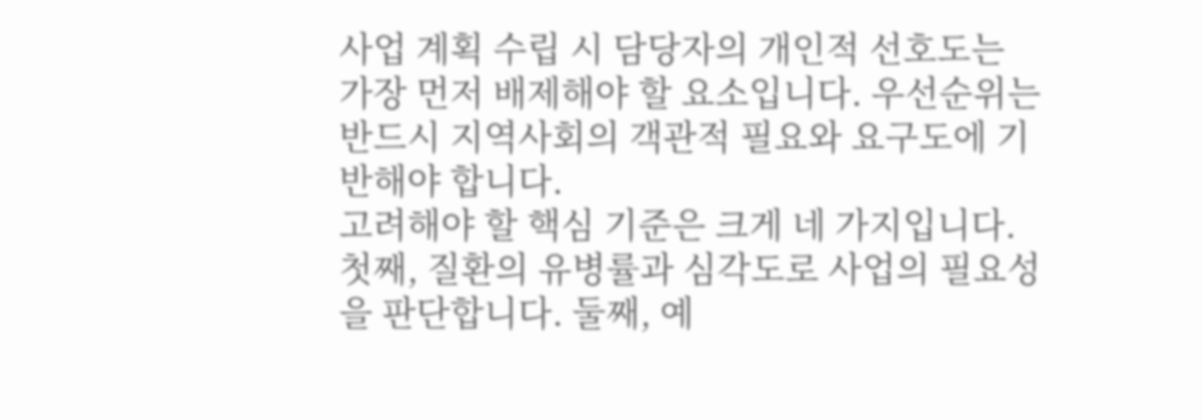사업 계획 수립 시 담당자의 개인적 선호도는 가장 먼저 배제해야 할 요소입니다. 우선순위는 반드시 지역사회의 객관적 필요와 요구도에 기반해야 합니다.
고려해야 할 핵심 기준은 크게 네 가지입니다. 첫째, 질환의 유병률과 심각도로 사업의 필요성을 판단합니다. 둘째, 예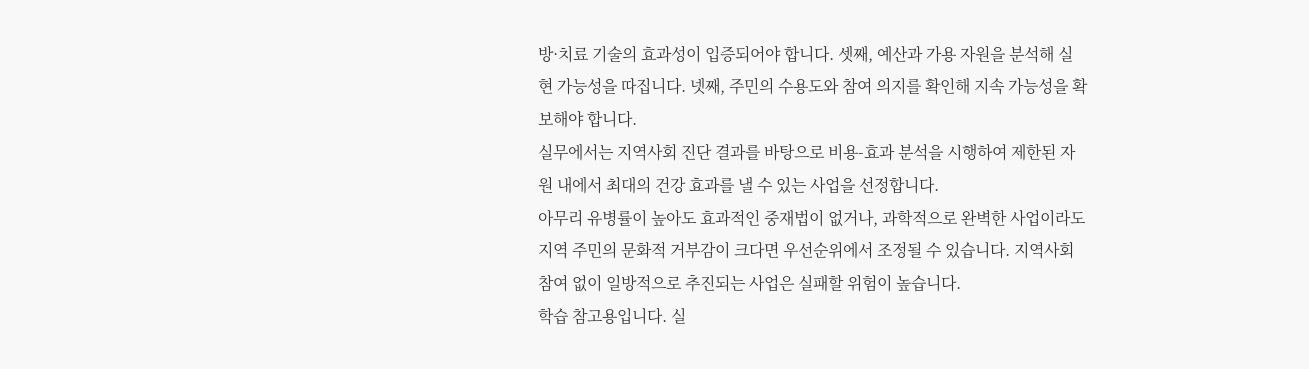방·치료 기술의 효과성이 입증되어야 합니다. 셋째, 예산과 가용 자원을 분석해 실현 가능성을 따집니다. 넷째, 주민의 수용도와 참여 의지를 확인해 지속 가능성을 확보해야 합니다.
실무에서는 지역사회 진단 결과를 바탕으로 비용-효과 분석을 시행하여 제한된 자원 내에서 최대의 건강 효과를 낼 수 있는 사업을 선정합니다.
아무리 유병률이 높아도 효과적인 중재법이 없거나, 과학적으로 완벽한 사업이라도 지역 주민의 문화적 거부감이 크다면 우선순위에서 조정될 수 있습니다. 지역사회 참여 없이 일방적으로 추진되는 사업은 실패할 위험이 높습니다.
학습 참고용입니다. 실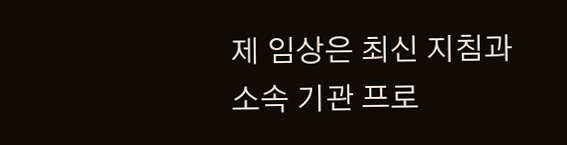제 임상은 최신 지침과 소속 기관 프로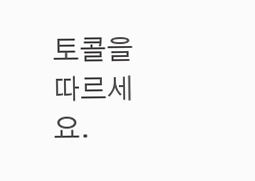토콜을 따르세요.